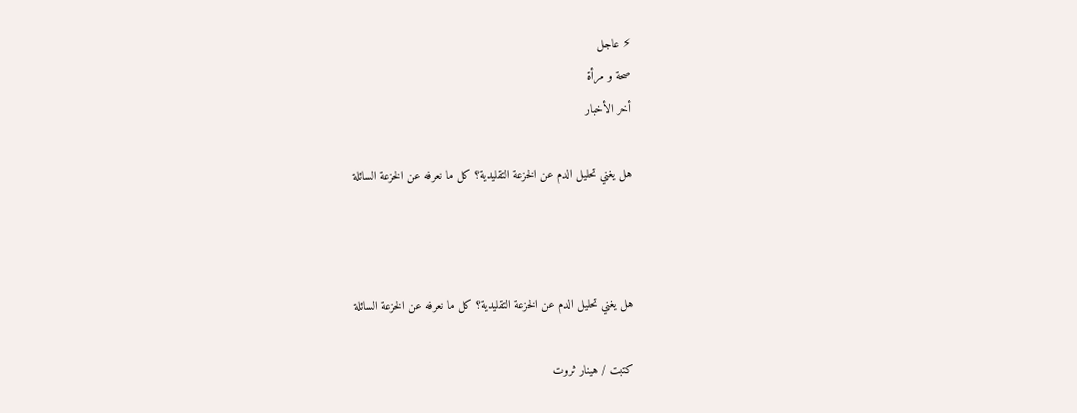⚡ عاجل
صحة و مرأة
أخر الأخبار

هل يغني تحليل الدم عن الخزعة التقليدية؟ كل ما نعرفه عن الخزعة السائلة



هل يغني تحليل الدم عن الخزعة التقليدية؟ كل ما نعرفه عن الخزعة السائلة

كتبت / هينار ثروت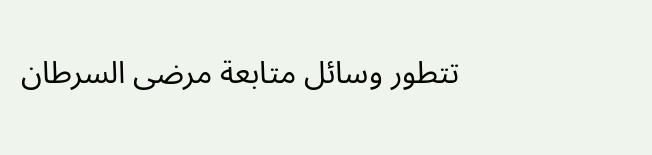تتطور وسائل متابعة مرضى السرطان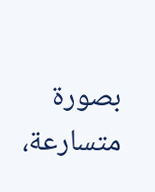بصورة متسارعة،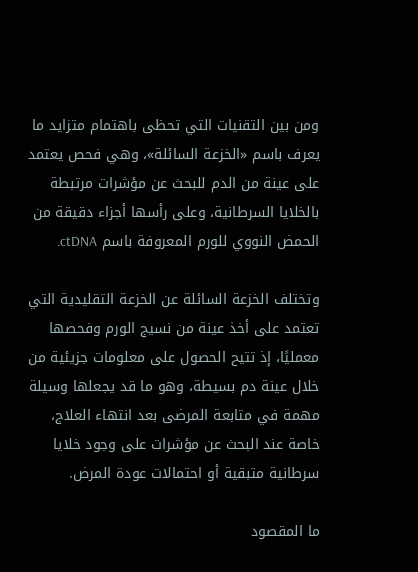ومن بين التقنيات التي تحظى باهتمام متزايد ما يعرف باسم «الخزعة السائلة»، وهي فحص يعتمد على عينة من الدم للبحث عن مؤشرات مرتبطة بالخلايا السرطانية، وعلى رأسها أجزاء دقيقة من الحمض النووي للورم المعروفة باسم ctDNA.

وتختلف الخزعة السائلة عن الخزعة التقليدية التي تعتمد على أخذ عينة من نسيج الورم وفحصها معمليًا، إذ تتيح الحصول على معلومات جزيئية من خلال عينة دم بسيطة، وهو ما قد يجعلها وسيلة مهمة في متابعة المرضى بعد انتهاء العلاج، خاصة عند البحث عن مؤشرات على وجود خلايا سرطانية متبقية أو احتمالات عودة المرض.

ما المقصود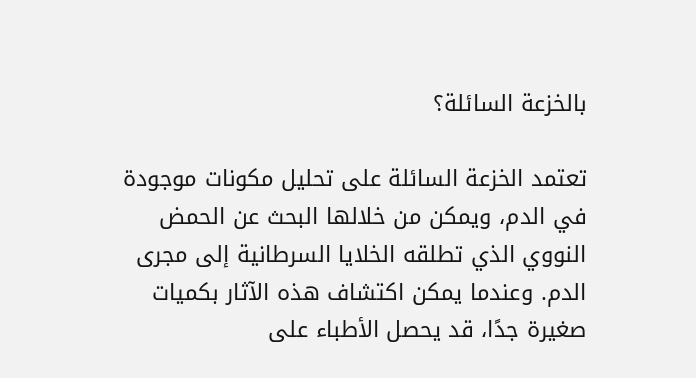بالخزعة السائلة؟

تعتمد الخزعة السائلة على تحليل مكونات موجودة في الدم، ويمكن من خلالها البحث عن الحمض النووي الذي تطلقه الخلايا السرطانية إلى مجرى الدم. وعندما يمكن اكتشاف هذه الآثار بكميات صغيرة جدًا، قد يحصل الأطباء على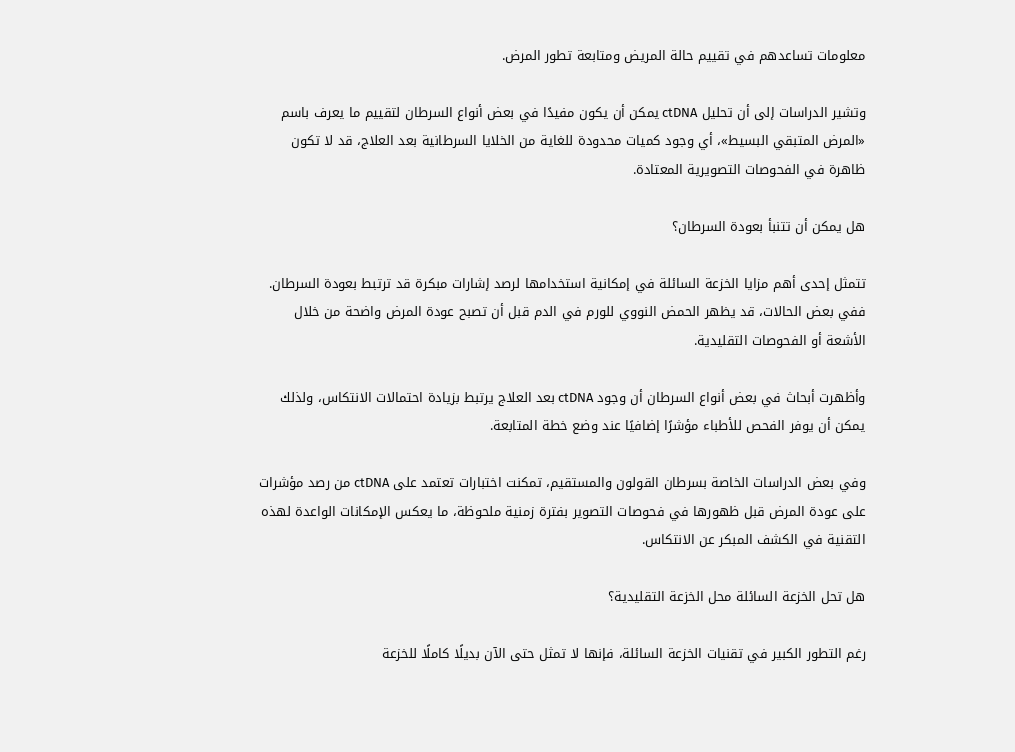معلومات تساعدهم في تقييم حالة المريض ومتابعة تطور المرض.

وتشير الدراسات إلى أن تحليل ctDNA يمكن أن يكون مفيدًا في بعض أنواع السرطان لتقييم ما يعرف باسم «المرض المتبقي البسيط»، أي وجود كميات محدودة للغاية من الخلايا السرطانية بعد العلاج، قد لا تكون ظاهرة في الفحوصات التصويرية المعتادة.

هل يمكن أن تتنبأ بعودة السرطان؟

تتمثل إحدى أهم مزايا الخزعة السائلة في إمكانية استخدامها لرصد إشارات مبكرة قد ترتبط بعودة السرطان. ففي بعض الحالات، قد يظهر الحمض النووي للورم في الدم قبل أن تصبح عودة المرض واضحة من خلال الأشعة أو الفحوصات التقليدية.

وأظهرت أبحاث في بعض أنواع السرطان أن وجود ctDNA بعد العلاج يرتبط بزيادة احتمالات الانتكاس، ولذلك يمكن أن يوفر الفحص للأطباء مؤشرًا إضافيًا عند وضع خطة المتابعة.

وفي بعض الدراسات الخاصة بسرطان القولون والمستقيم، تمكنت اختبارات تعتمد على ctDNA من رصد مؤشرات على عودة المرض قبل ظهورها في فحوصات التصوير بفترة زمنية ملحوظة، ما يعكس الإمكانات الواعدة لهذه التقنية في الكشف المبكر عن الانتكاس.

هل تحل الخزعة السائلة محل الخزعة التقليدية؟

رغم التطور الكبير في تقنيات الخزعة السائلة، فإنها لا تمثل حتى الآن بديلًا كاملًا للخزعة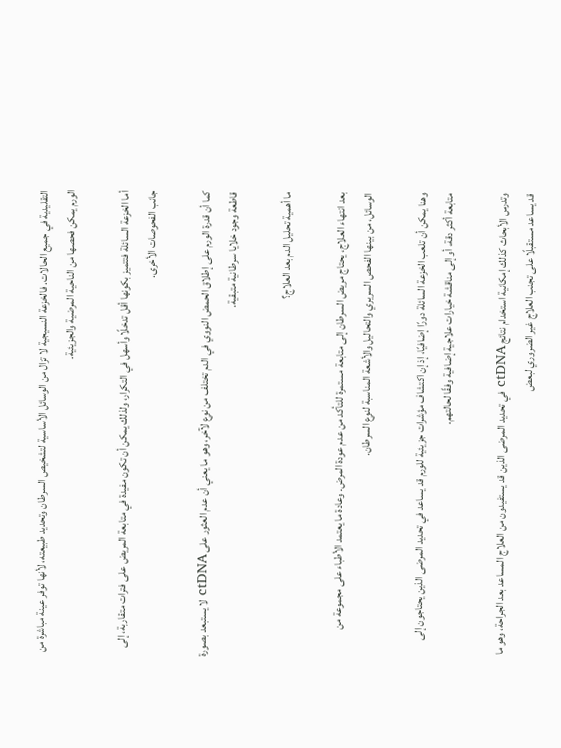التقليدية في جميع الحالات. فالخزعة النسيجية لا تزال من الوسائل الأساسية لتشخيص السرطان وتحديد طبيعته، لأنها توفر عينة مباشرة من الورم يمكن فحصها من الناحية المرضية والجزيئية.

أما الخزعة السائلة فتتميز بكونها أقل تدخلًا وأسهل في التكرار، ولذلك يمكن أن تكون مفيدة في متابعة المريض على فترات متقاربة، إلى جانب الفحوصات الأخرى.

كما أن قدرة الورم على إطلاق الحمض النووي في الدم تختلف من نوع لآخر، وهو ما يعني أن عدم العثور على ctDNA لا يستبعد بصورة قاطعة وجود خلايا سرطانية متبقية.

ما أهمية تحليل الدم بعد العلاج؟

بعد انتهاء العلاج، يحتاج مريض السرطان إلى متابعة مستمرة للتأكد من عدم عودة المرض. وعادة ما يعتمد الأطباء على مجموعة من الوسائل، من بينها الفحص السريري والتحاليل والأشعة المناسبة لنوع السرطان.

وهنا يمكن أن تلعب الخزعة السائلة دورًا إضافيًا، إذ إن اكتشاف مؤشرات جزيئية للورم قد يساعد في تحديد المرضى الذين يحتاجون إلى متابعة أكثر دقة، أو إلى مناقشة خيارات علاجية إضافية وفقًا لحالتهم.

وتدرس الأبحاث كذلك إمكانية استخدام نتائج ctDNA في تحديد المرضى الذين قد يستفيدون من العلاج المساعد بعد الجراحة، وهو ما قد يساعد مستقبلًا على تجنب العلاج غير الضروري لبعض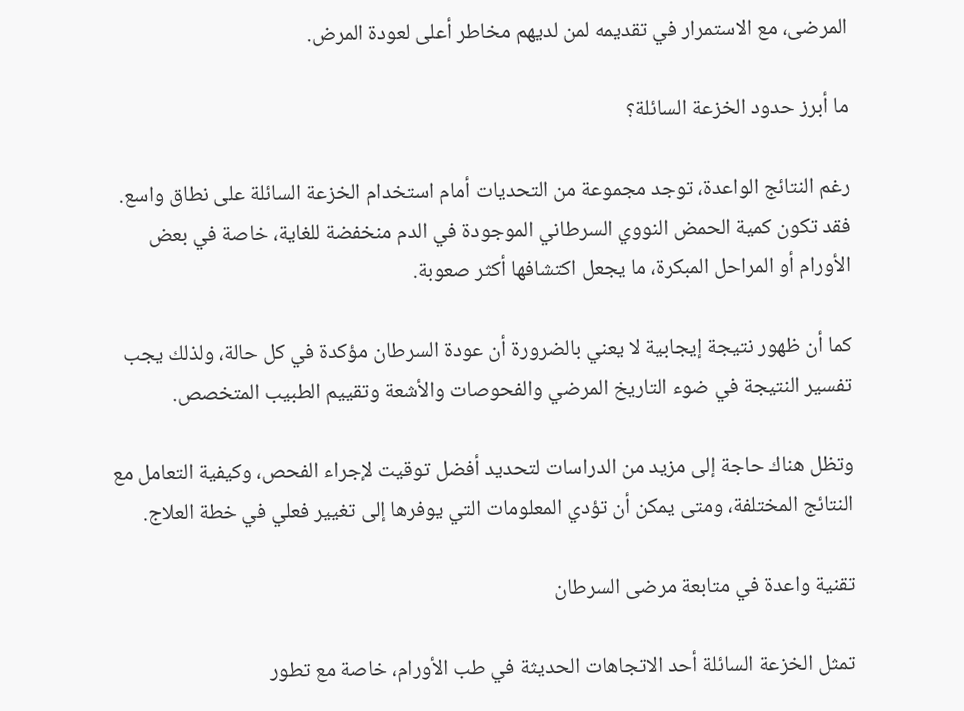المرضى، مع الاستمرار في تقديمه لمن لديهم مخاطر أعلى لعودة المرض.

ما أبرز حدود الخزعة السائلة؟

رغم النتائج الواعدة، توجد مجموعة من التحديات أمام استخدام الخزعة السائلة على نطاق واسع. فقد تكون كمية الحمض النووي السرطاني الموجودة في الدم منخفضة للغاية، خاصة في بعض الأورام أو المراحل المبكرة، ما يجعل اكتشافها أكثر صعوبة.

كما أن ظهور نتيجة إيجابية لا يعني بالضرورة أن عودة السرطان مؤكدة في كل حالة، ولذلك يجب تفسير النتيجة في ضوء التاريخ المرضي والفحوصات والأشعة وتقييم الطبيب المتخصص.

وتظل هناك حاجة إلى مزيد من الدراسات لتحديد أفضل توقيت لإجراء الفحص، وكيفية التعامل مع النتائج المختلفة، ومتى يمكن أن تؤدي المعلومات التي يوفرها إلى تغيير فعلي في خطة العلاج.

تقنية واعدة في متابعة مرضى السرطان

تمثل الخزعة السائلة أحد الاتجاهات الحديثة في طب الأورام، خاصة مع تطور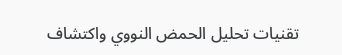تقنيات تحليل الحمض النووي واكتشاف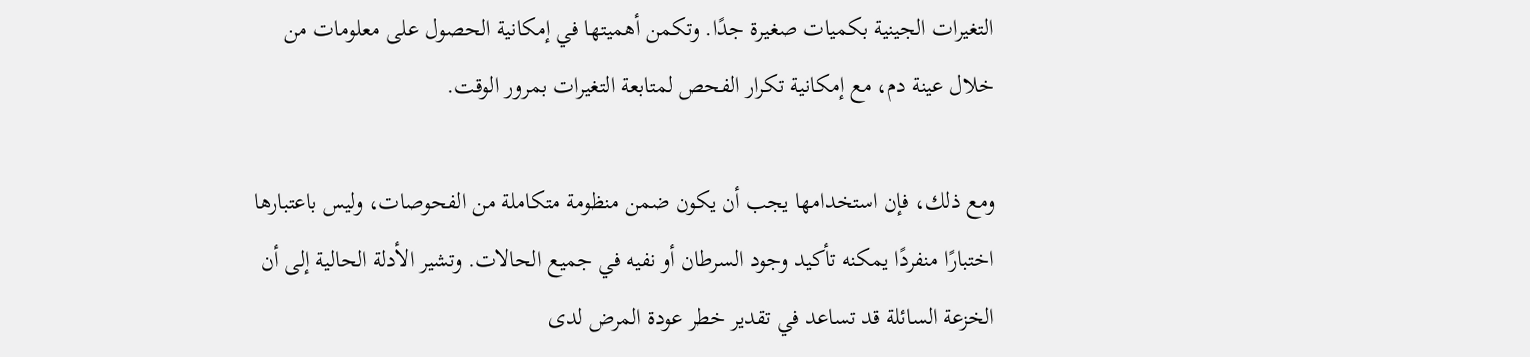التغيرات الجينية بكميات صغيرة جدًا. وتكمن أهميتها في إمكانية الحصول على معلومات من خلال عينة دم، مع إمكانية تكرار الفحص لمتابعة التغيرات بمرور الوقت.

ومع ذلك، فإن استخدامها يجب أن يكون ضمن منظومة متكاملة من الفحوصات، وليس باعتبارها اختبارًا منفردًا يمكنه تأكيد وجود السرطان أو نفيه في جميع الحالات. وتشير الأدلة الحالية إلى أن الخزعة السائلة قد تساعد في تقدير خطر عودة المرض لدى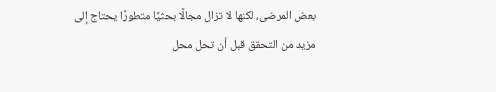بعض المرضى، لكنها لا تزال مجالًا بحثيًا متطورًا يحتاج إلى مزيد من التحقق قبل أن تحل محل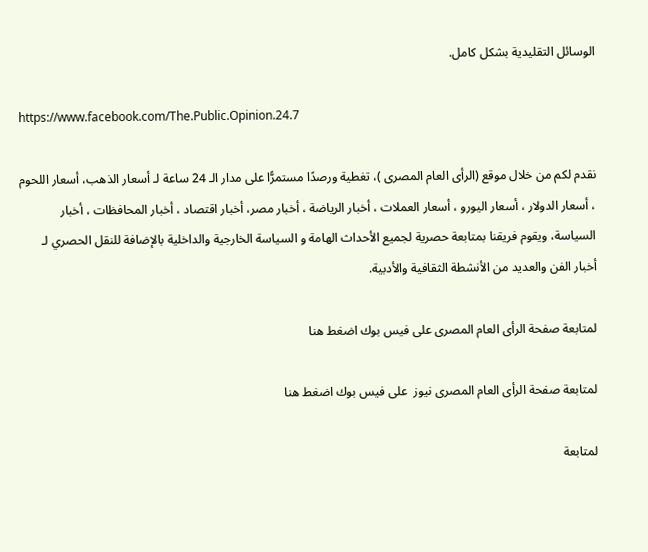الوسائل التقليدية بشكل كامل.

https://www.facebook.com/The.Public.Opinion.24.7

نقدم لكم من خلال موقع (الرأى العام المصرى )، تغطية ورصدًا مستمرًّا على مدار الـ 24 ساعة لـ أسعار الذهب، أسعار اللحوم ، أسعار الدولار ، أسعار اليورو ، أسعار العملات ، أخبار الرياضة ، أخبار مصر، أخبار اقتصاد ، أخبار المحافظات ، أخبار السياسة، ويقوم فريقنا بمتابعة حصرية لجميع الأحداث الهامة و السياسة الخارجية والداخلية بالإضافة للنقل الحصري لـ أخبار الفن والعديد من الأنشطة الثقافية والأدبية.

لمتابعة صفحة الرأى العام المصرى على فيس بوك اضغط هنا

لمتابعة صفحة الرأى العام المصرى نيوز  على فيس بوك اضغط هنا

لمتابعة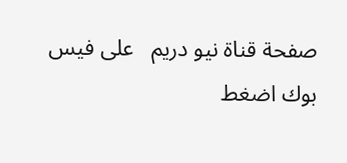صفحة قناة نيو دريم   على فيس بوك اضغط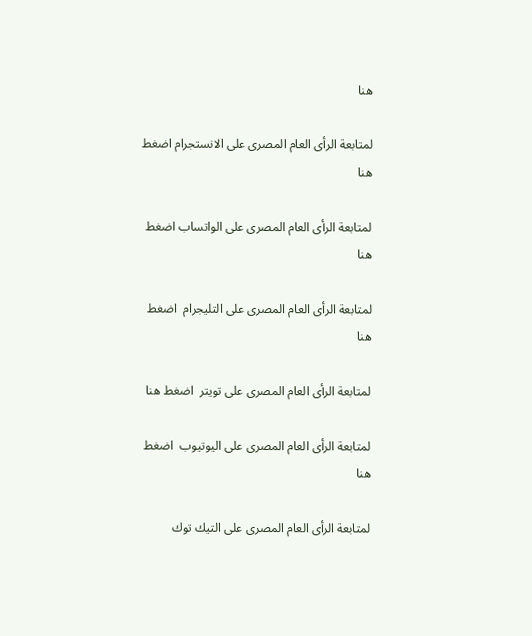هنا

لمتابعة الرأى العام المصرى على الانستجرام اضغط هنا

لمتابعة الرأى العام المصرى على الواتساب اضغط هنا

لمتابعة الرأى العام المصرى على التليجرام  اضغط هنا

لمتابعة الرأى العام المصرى على تويتر  اضغط هنا

لمتابعة الرأى العام المصرى على اليوتيوب  اضغط هنا

لمتابعة الرأى العام المصرى على التيك توك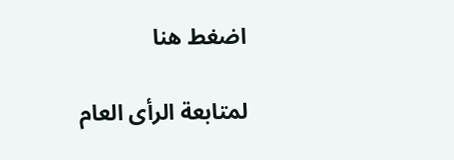اضغط هنا

لمتابعة الرأى العام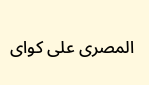المصرى على كواى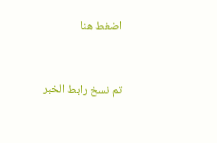اضغط هنا



تم نسخ رابط الخبر